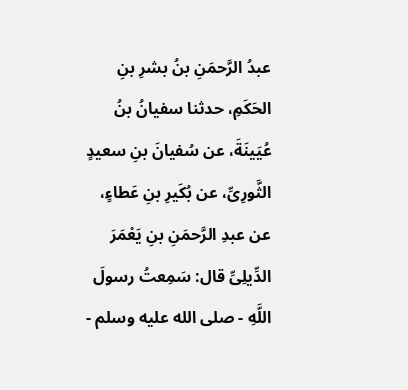عبدُ الرَّحمَنِ بنُ بشرِ بنِ الحَكَمِ، حدثنا سفيانُ بنُ عُيَينَةَ، عن سُفيانَ بنِ سعيدٍ الثَّورِىِّ، عن بُكَيرِ بنِ عَطاءٍ، عن عبدِ الرَّحمَنِ بنِ يَعْمَرَ الدِّيلِىِّ قال: سَمِعتُ رسولَ اللَّهِ - صلى الله عليه وسلم -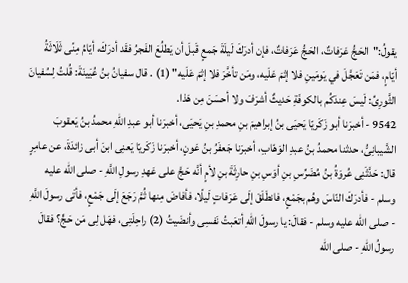يقولُ:"الحَجُّ عَرَفاتٌ، الحَجُّ عَرَفاتٌ، فإن أدرَكَ لَيلَةَ جَمعٍ قَبلَ أن يَطلُعَ الفَجرُ فقَد أدرَكَ، أيّامُ مِنًى ثَلَاثَةُ أيّامٍ، فمَن تَعَجَّلَ في يَومَينِ فلا إثمَ عَلَيه، ومَن تأخَّرَ فلا إثمَ عَلَيه" (1) . قال سفيانُ بنُ عُيَينَةَ: قُلتُ لِسُفيانَ الثَّورِىِّ: لَيسَ عِندَكُم بالكوفَةِ حَديثٌ أشرَفَ ولا أحسَنَ مِن هَذا.
9542 - أخبرَنا أبو زَكَريّا يَحيَى بنُ إبراهيمَ بنِ محمدِ بنِ يَحيَى، أخبرَنا أبو عبدِ اللهِ محمدُ بنُ يَعقوبَ الشَّيبانِىُّ، حدثنا محمدُ بنُ عبدِ الوَهّابِ، أخبرَنا جَعفَرُ بنُ عَونٍ، أخبرَنا زَكَريّا يَعنِى ابنَ أبى زائدَةَ، عن عامِرٍ قال: حَدَّثَنِى عُروَةُ بنُ مُضَرِّسِ بنِ أوَسِ بنِ حارِثَةَ بنِ لأمٍ أنَّه حَجَّ على عَهدِ رسولِ اللَّهِ - صلى الله عليه وسلم - فأدرَكَ النّاسَ وهُم بجَمْعٍ، فانطَلَقَ إلَى عَرَفاتٍ لَيلًا، فأفاضَ مِنها ثُمَّ رَجَعَ إلَى جَمْعٍ، فأتَى رسولَ اللَّهِ - صلى الله عليه وسلم - فقالَ: يا رسولَ اللهِ أتعَبتُ نَفسِى وأنضَيتُ (2) راحِلَتِى، فهَل لِى مَن حَجٍّ؟ فقالَ رسولُ اللهِ - صلى الله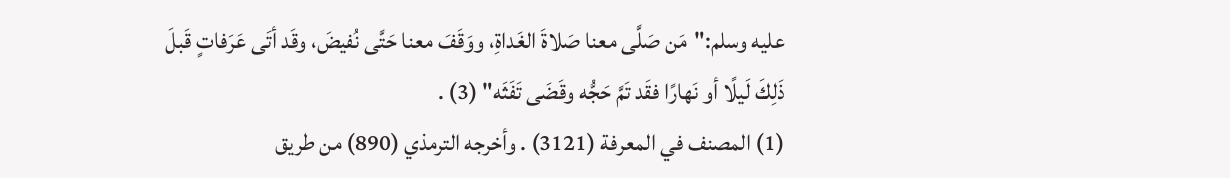عليه وسلم:"مَن صَلَّى معنا صَلاةَ الغَداةِ، ووَقَفَ معنا حَتَّى نُفيضَ، وقَد أتَى عَرَفاتٍ قَبلَ ذَلِكَ لَيلًا أو نَهارًا فقَد تَمَّ حَجُّه وقَضَى تَفَثَه" (3) .
(1) المصنف في المعرفة (3121) . وأخرجه الترمذي (890) من طريق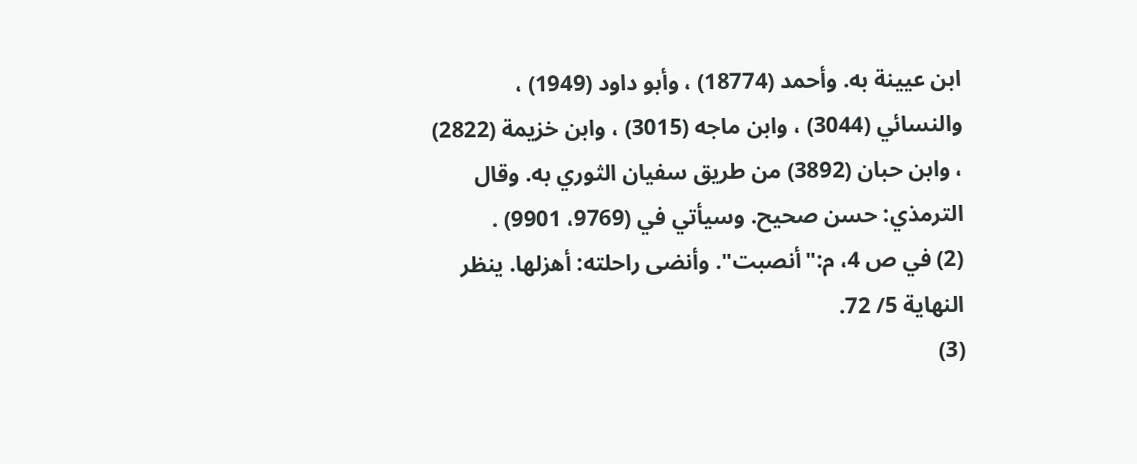ابن عيينة به. وأحمد (18774) ، وأبو داود (1949) ، والنسائي (3044) ، وابن ماجه (3015) ، وابن خزيمة (2822) ، وابن حبان (3892) من طريق سفيان الثوري به. وقال الترمذي: حسن صحيح. وسيأتي في (9769، 9901) .
(2) في ص 4، م:"أنصبت". وأنضى راحلته: أهزلها. ينظر النهاية 5/ 72.
(3)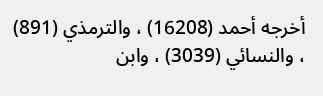أخرجه أحمد (16208) ، والترمذي (891) ، والنسائي (3039) ، وابن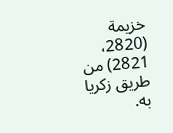خزيمة (2820، 2821) من طريق زكريا به.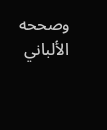وصححه الألباني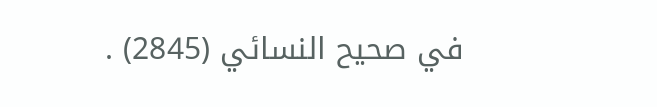في صحيح النسائي (2845) .